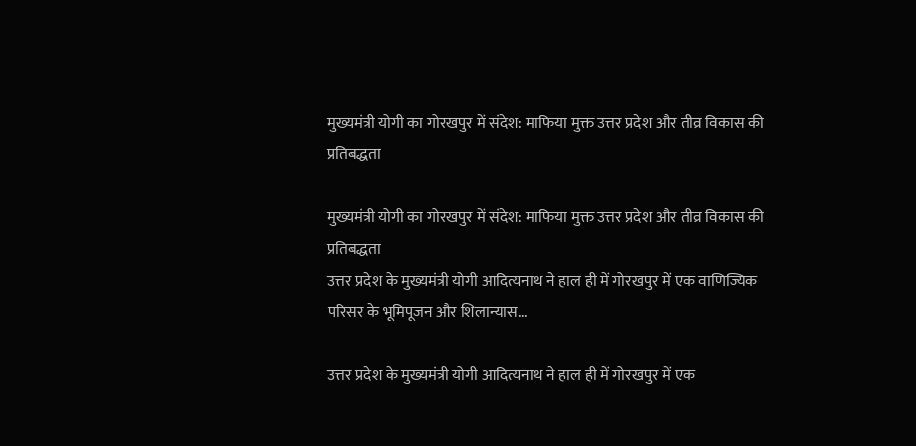मुख्यमंत्री योगी का गोरखपुर में संदेश: माफिया मुक्त उत्तर प्रदेश और तीव्र विकास की प्रतिबद्धता

मुख्यमंत्री योगी का गोरखपुर में संदेश: माफिया मुक्त उत्तर प्रदेश और तीव्र विकास की प्रतिबद्धता
उत्तर प्रदेश के मुख्यमंत्री योगी आदित्यनाथ ने हाल ही में गोरखपुर में एक वाणिज्यिक परिसर के भूमिपूजन और शिलान्यास...

उत्तर प्रदेश के मुख्यमंत्री योगी आदित्यनाथ ने हाल ही में गोरखपुर में एक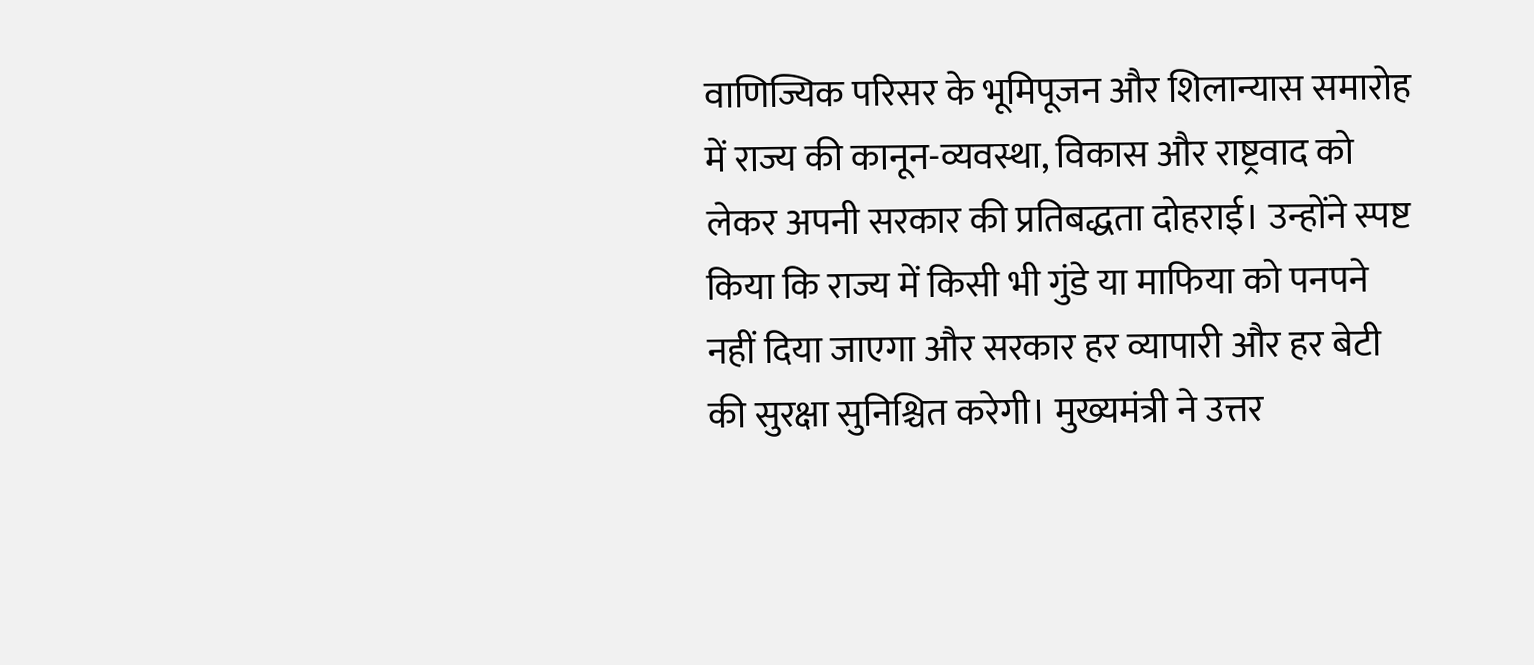वाणिज्यिक परिसर के भूमिपूजन और शिलान्यास समारोह में राज्य की कानून-व्यवस्था, विकास और राष्ट्रवाद को लेकर अपनी सरकार की प्रतिबद्धता दोहराई। उन्होंने स्पष्ट किया कि राज्य में किसी भी गुंडे या माफिया को पनपने नहीं दिया जाएगा और सरकार हर व्यापारी और हर बेटी की सुरक्षा सुनिश्चित करेगी। मुख्यमंत्री ने उत्तर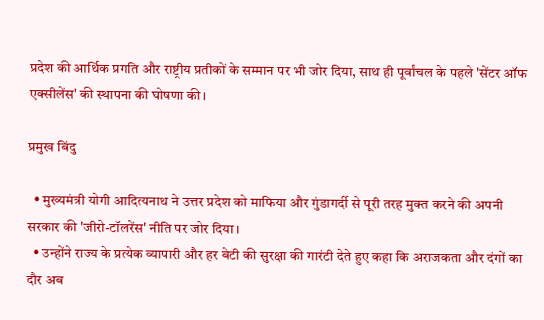प्रदेश की आर्थिक प्रगति और राष्ट्रीय प्रतीकों के सम्मान पर भी जोर दिया, साथ ही पूर्वांचल के पहले 'सेंटर ऑफ एक्सीलेंस' की स्थापना की घोषणा की।

प्रमुख बिंदु

  • मुख्यमंत्री योगी आदित्यनाथ ने उत्तर प्रदेश को माफिया और गुंडागर्दी से पूरी तरह मुक्त करने की अपनी सरकार की 'जीरो-टॉलरेंस' नीति पर जोर दिया।
  • उन्होंने राज्य के प्रत्येक व्यापारी और हर बेटी की सुरक्षा की गारंटी देते हुए कहा कि अराजकता और दंगों का दौर अब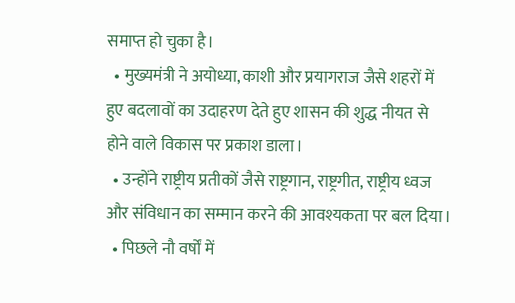समाप्त हो चुका है।
  • मुख्यमंत्री ने अयोध्या, काशी और प्रयागराज जैसे शहरों में हुए बदलावों का उदाहरण देते हुए शासन की शुद्ध नीयत से होने वाले विकास पर प्रकाश डाला।
  • उन्होंने राष्ट्रीय प्रतीकों जैसे राष्ट्रगान, राष्ट्रगीत, राष्ट्रीय ध्वज और संविधान का सम्मान करने की आवश्यकता पर बल दिया।
  • पिछले नौ वर्षों में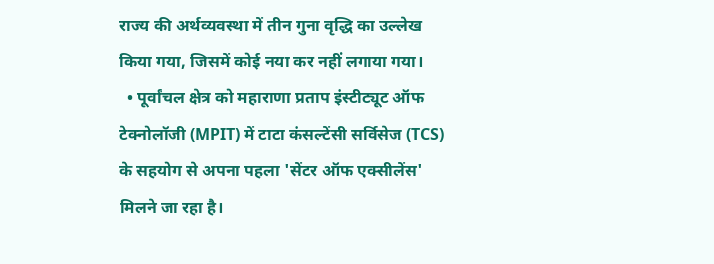राज्य की अर्थव्यवस्था में तीन गुना वृद्धि का उल्लेख किया गया, जिसमें कोई नया कर नहीं लगाया गया।
  • पूर्वांचल क्षेत्र को महाराणा प्रताप इंस्टीट्यूट ऑफ टेक्नोलॉजी (MPIT) में टाटा कंसल्टेंसी सर्विसेज (TCS) के सहयोग से अपना पहला 'सेंटर ऑफ एक्सीलेंस' मिलने जा रहा है।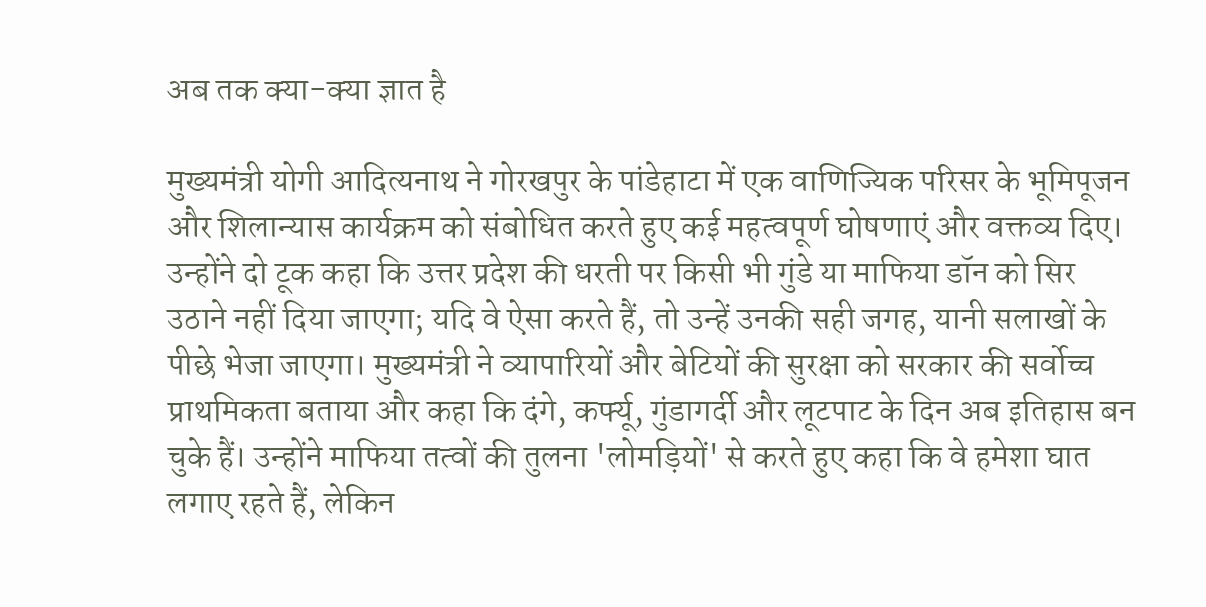अब तक क्या-क्या ज्ञात है

मुख्यमंत्री योगी आदित्यनाथ ने गोरखपुर के पांडेहाटा में एक वाणिज्यिक परिसर के भूमिपूजन और शिलान्यास कार्यक्रम को संबोधित करते हुए कई महत्वपूर्ण घोषणाएं और वक्तव्य दिए। उन्होंने दो टूक कहा कि उत्तर प्रदेश की धरती पर किसी भी गुंडे या माफिया डॉन को सिर उठाने नहीं दिया जाएगा; यदि वे ऐसा करते हैं, तो उन्हें उनकी सही जगह, यानी सलाखों के पीछे भेजा जाएगा। मुख्यमंत्री ने व्यापारियों और बेटियों की सुरक्षा को सरकार की सर्वोच्च प्राथमिकता बताया और कहा कि दंगे, कर्फ्यू, गुंडागर्दी और लूटपाट के दिन अब इतिहास बन चुके हैं। उन्होंने माफिया तत्वों की तुलना 'लोमड़ियों' से करते हुए कहा कि वे हमेशा घात लगाए रहते हैं, लेकिन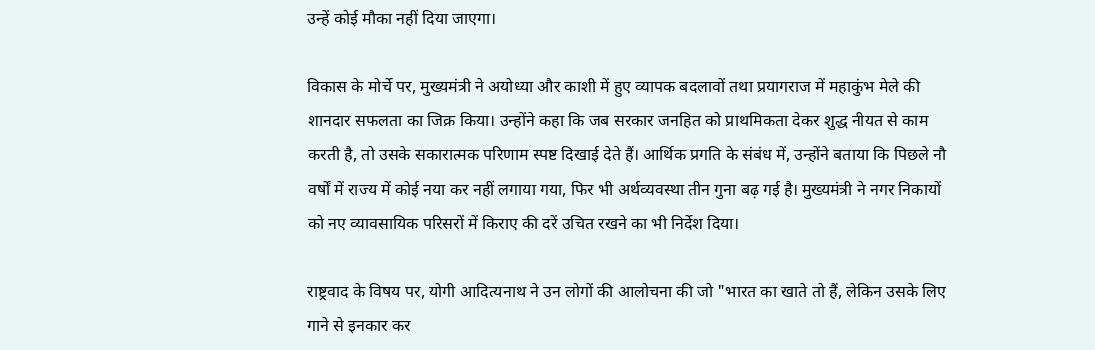उन्हें कोई मौका नहीं दिया जाएगा।

विकास के मोर्चे पर, मुख्यमंत्री ने अयोध्या और काशी में हुए व्यापक बदलावों तथा प्रयागराज में महाकुंभ मेले की शानदार सफलता का जिक्र किया। उन्होंने कहा कि जब सरकार जनहित को प्राथमिकता देकर शुद्ध नीयत से काम करती है, तो उसके सकारात्मक परिणाम स्पष्ट दिखाई देते हैं। आर्थिक प्रगति के संबंध में, उन्होंने बताया कि पिछले नौ वर्षों में राज्य में कोई नया कर नहीं लगाया गया, फिर भी अर्थव्यवस्था तीन गुना बढ़ गई है। मुख्यमंत्री ने नगर निकायों को नए व्यावसायिक परिसरों में किराए की दरें उचित रखने का भी निर्देश दिया।

राष्ट्रवाद के विषय पर, योगी आदित्यनाथ ने उन लोगों की आलोचना की जो "भारत का खाते तो हैं, लेकिन उसके लिए गाने से इनकार कर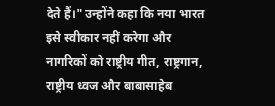देते हैं।" उन्होंने कहा कि नया भारत इसे स्वीकार नहीं करेगा और नागरिकों को राष्ट्रीय गीत, राष्ट्रगान, राष्ट्रीय ध्वज और बाबासाहेब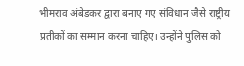भीमराव अंबेडकर द्वारा बनाए गए संविधान जैसे राष्ट्रीय प्रतीकों का सम्मान करना चाहिए। उन्होंने पुलिस को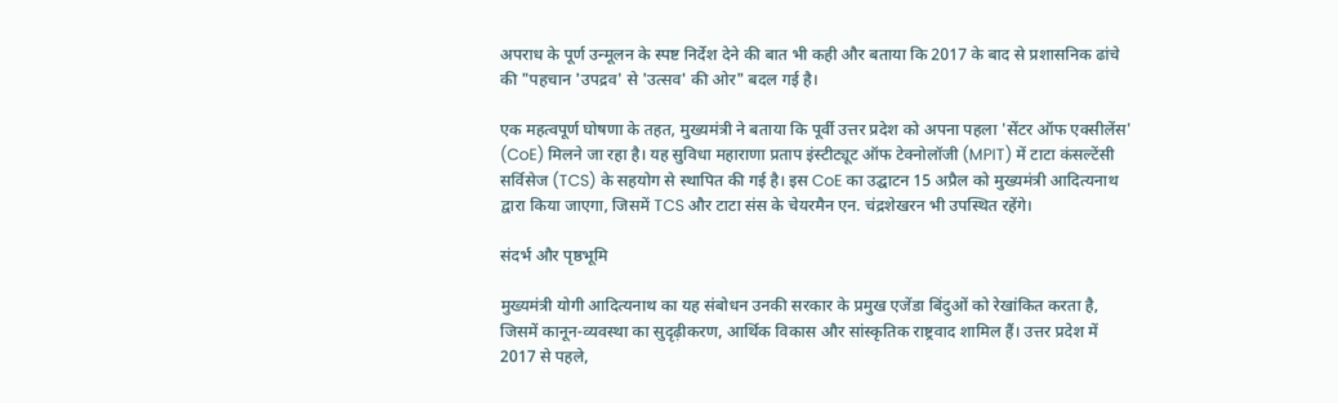अपराध के पूर्ण उन्मूलन के स्पष्ट निर्देश देने की बात भी कही और बताया कि 2017 के बाद से प्रशासनिक ढांचे की "पहचान 'उपद्रव' से 'उत्सव' की ओर" बदल गई है।

एक महत्वपूर्ण घोषणा के तहत, मुख्यमंत्री ने बताया कि पूर्वी उत्तर प्रदेश को अपना पहला 'सेंटर ऑफ एक्सीलेंस' (CoE) मिलने जा रहा है। यह सुविधा महाराणा प्रताप इंस्टीट्यूट ऑफ टेक्नोलॉजी (MPIT) में टाटा कंसल्टेंसी सर्विसेज (TCS) के सहयोग से स्थापित की गई है। इस CoE का उद्घाटन 15 अप्रैल को मुख्यमंत्री आदित्यनाथ द्वारा किया जाएगा, जिसमें TCS और टाटा संस के चेयरमैन एन. चंद्रशेखरन भी उपस्थित रहेंगे।

संदर्भ और पृष्ठभूमि

मुख्यमंत्री योगी आदित्यनाथ का यह संबोधन उनकी सरकार के प्रमुख एजेंडा बिंदुओं को रेखांकित करता है, जिसमें कानून-व्यवस्था का सुदृढ़ीकरण, आर्थिक विकास और सांस्कृतिक राष्ट्रवाद शामिल हैं। उत्तर प्रदेश में 2017 से पहले,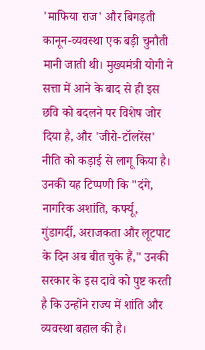'माफिया राज' और बिगड़ती कानून-व्यवस्था एक बड़ी चुनौती मानी जाती थी। मुख्यमंत्री योगी ने सत्ता में आने के बाद से ही इस छवि को बदलने पर विशेष जोर दिया है, और 'जीरो-टॉलरेंस' नीति को कड़ाई से लागू किया है। उनकी यह टिप्पणी कि "दंगे, नागरिक अशांति, कर्फ्यू, गुंडागर्दी, अराजकता और लूटपाट के दिन अब बीत चुके हैं," उनकी सरकार के इस दावे को पुष्ट करती है कि उन्होंने राज्य में शांति और व्यवस्था बहाल की है।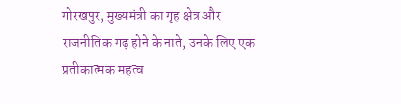गोरखपुर, मुख्यमंत्री का गृह क्षेत्र और राजनीतिक गढ़ होने के नाते, उनके लिए एक प्रतीकात्मक महत्व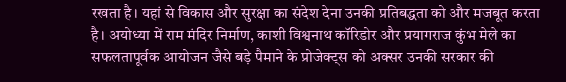रखता है। यहां से विकास और सुरक्षा का संदेश देना उनकी प्रतिबद्धता को और मजबूत करता है। अयोध्या में राम मंदिर निर्माण, काशी विश्वनाथ कॉरिडोर और प्रयागराज कुंभ मेले का सफलतापूर्वक आयोजन जैसे बड़े पैमाने के प्रोजेक्ट्स को अक्सर उनकी सरकार की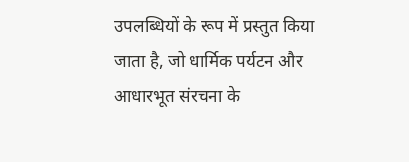उपलब्धियों के रूप में प्रस्तुत किया जाता है, जो धार्मिक पर्यटन और आधारभूत संरचना के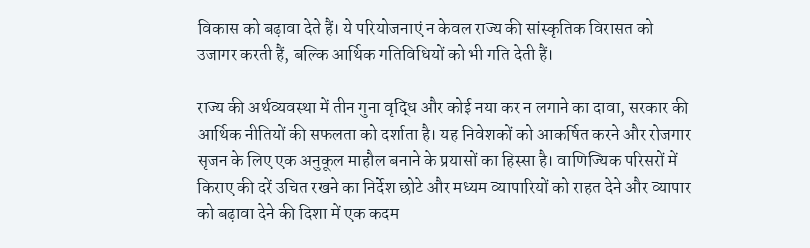विकास को बढ़ावा देते हैं। ये परियोजनाएं न केवल राज्य की सांस्कृतिक विरासत को उजागर करती हैं, बल्कि आर्थिक गतिविधियों को भी गति देती हैं।

राज्य की अर्थव्यवस्था में तीन गुना वृद्धि और कोई नया कर न लगाने का दावा, सरकार की आर्थिक नीतियों की सफलता को दर्शाता है। यह निवेशकों को आकर्षित करने और रोजगार सृजन के लिए एक अनुकूल माहौल बनाने के प्रयासों का हिस्सा है। वाणिज्यिक परिसरों में किराए की दरें उचित रखने का निर्देश छोटे और मध्यम व्यापारियों को राहत देने और व्यापार को बढ़ावा देने की दिशा में एक कदम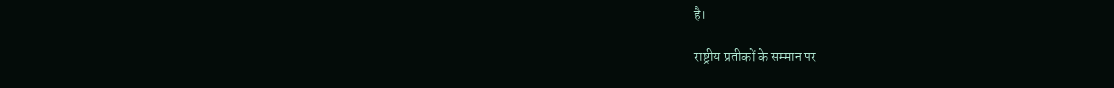है।

राष्ट्रीय प्रतीकों के सम्मान पर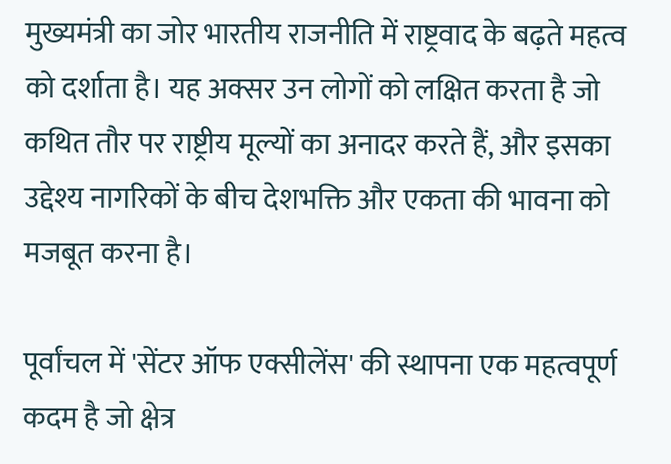मुख्यमंत्री का जोर भारतीय राजनीति में राष्ट्रवाद के बढ़ते महत्व को दर्शाता है। यह अक्सर उन लोगों को लक्षित करता है जो कथित तौर पर राष्ट्रीय मूल्यों का अनादर करते हैं, और इसका उद्देश्य नागरिकों के बीच देशभक्ति और एकता की भावना को मजबूत करना है।

पूर्वांचल में 'सेंटर ऑफ एक्सीलेंस' की स्थापना एक महत्वपूर्ण कदम है जो क्षेत्र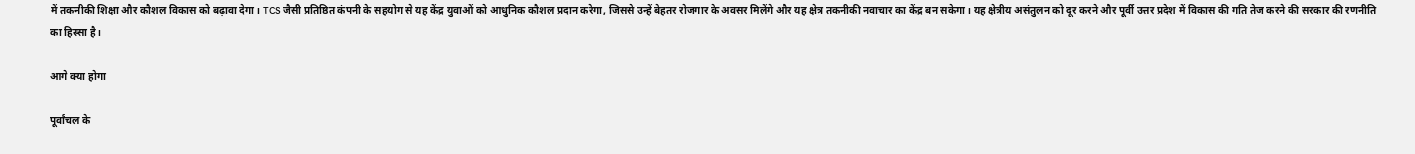में तकनीकी शिक्षा और कौशल विकास को बढ़ावा देगा। TCS जैसी प्रतिष्ठित कंपनी के सहयोग से यह केंद्र युवाओं को आधुनिक कौशल प्रदान करेगा, जिससे उन्हें बेहतर रोजगार के अवसर मिलेंगे और यह क्षेत्र तकनीकी नवाचार का केंद्र बन सकेगा। यह क्षेत्रीय असंतुलन को दूर करने और पूर्वी उत्तर प्रदेश में विकास की गति तेज करने की सरकार की रणनीति का हिस्सा है।

आगे क्या होगा

पूर्वांचल के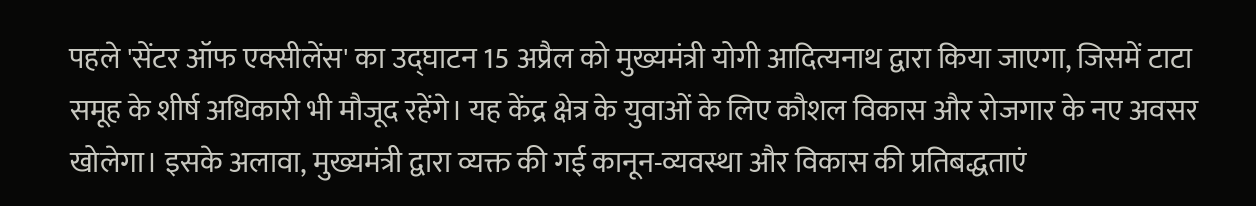पहले 'सेंटर ऑफ एक्सीलेंस' का उद्घाटन 15 अप्रैल को मुख्यमंत्री योगी आदित्यनाथ द्वारा किया जाएगा, जिसमें टाटा समूह के शीर्ष अधिकारी भी मौजूद रहेंगे। यह केंद्र क्षेत्र के युवाओं के लिए कौशल विकास और रोजगार के नए अवसर खोलेगा। इसके अलावा, मुख्यमंत्री द्वारा व्यक्त की गई कानून-व्यवस्था और विकास की प्रतिबद्धताएं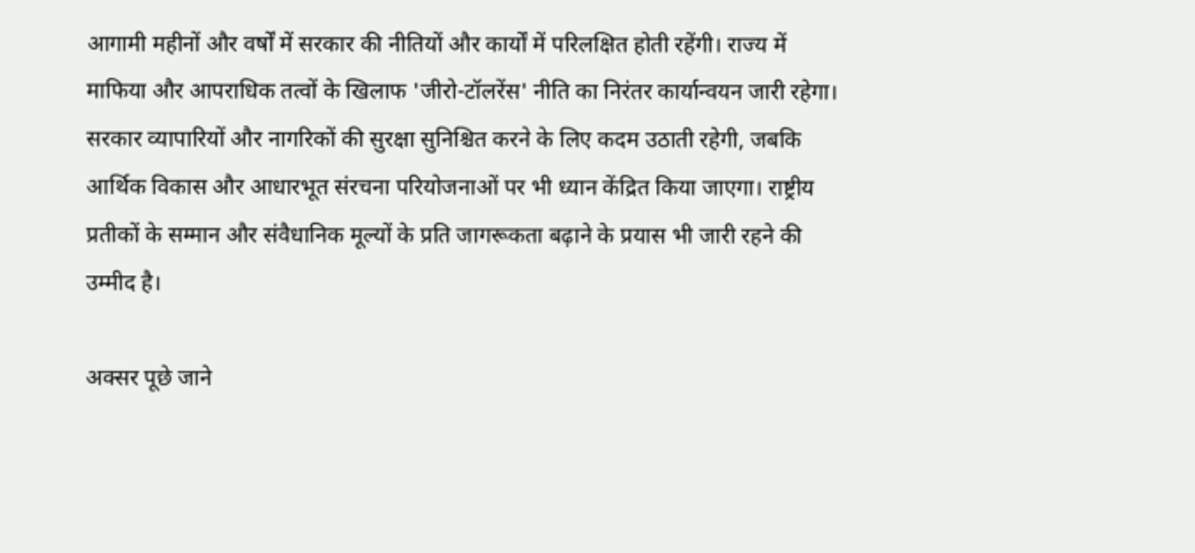आगामी महीनों और वर्षों में सरकार की नीतियों और कार्यों में परिलक्षित होती रहेंगी। राज्य में माफिया और आपराधिक तत्वों के खिलाफ 'जीरो-टॉलरेंस' नीति का निरंतर कार्यान्वयन जारी रहेगा। सरकार व्यापारियों और नागरिकों की सुरक्षा सुनिश्चित करने के लिए कदम उठाती रहेगी, जबकि आर्थिक विकास और आधारभूत संरचना परियोजनाओं पर भी ध्यान केंद्रित किया जाएगा। राष्ट्रीय प्रतीकों के सम्मान और संवैधानिक मूल्यों के प्रति जागरूकता बढ़ाने के प्रयास भी जारी रहने की उम्मीद है।

अक्सर पूछे जाने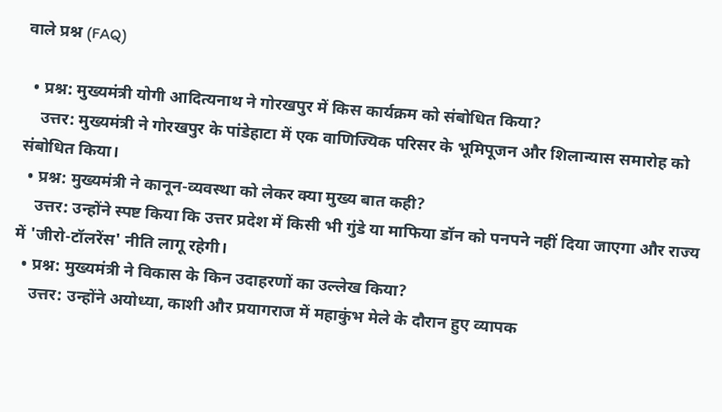वाले प्रश्न (FAQ)

  • प्रश्न: मुख्यमंत्री योगी आदित्यनाथ ने गोरखपुर में किस कार्यक्रम को संबोधित किया?
    उत्तर: मुख्यमंत्री ने गोरखपुर के पांडेहाटा में एक वाणिज्यिक परिसर के भूमिपूजन और शिलान्यास समारोह को संबोधित किया।
  • प्रश्न: मुख्यमंत्री ने कानून-व्यवस्था को लेकर क्या मुख्य बात कही?
    उत्तर: उन्होंने स्पष्ट किया कि उत्तर प्रदेश में किसी भी गुंडे या माफिया डॉन को पनपने नहीं दिया जाएगा और राज्य में 'जीरो-टॉलरेंस' नीति लागू रहेगी।
  • प्रश्न: मुख्यमंत्री ने विकास के किन उदाहरणों का उल्लेख किया?
    उत्तर: उन्होंने अयोध्या, काशी और प्रयागराज में महाकुंभ मेले के दौरान हुए व्यापक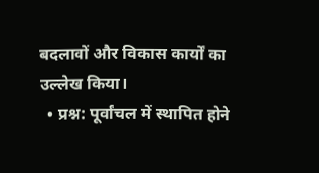बदलावों और विकास कार्यों का उल्लेख किया।
  • प्रश्न: पूर्वांचल में स्थापित होने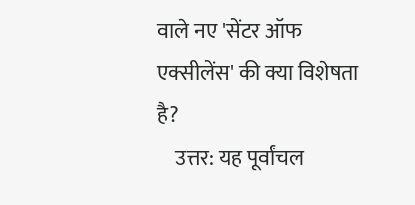वाले नए 'सेंटर ऑफ एक्सीलेंस' की क्या विशेषता है?
    उत्तर: यह पूर्वांचल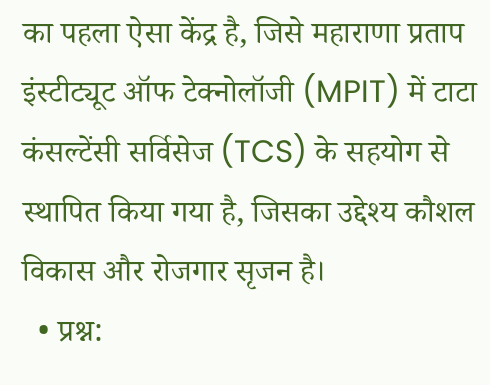का पहला ऐसा केंद्र है, जिसे महाराणा प्रताप इंस्टीट्यूट ऑफ टेक्नोलॉजी (MPIT) में टाटा कंसल्टेंसी सर्विसेज (TCS) के सहयोग से स्थापित किया गया है, जिसका उद्देश्य कौशल विकास और रोजगार सृजन है।
  • प्रश्न: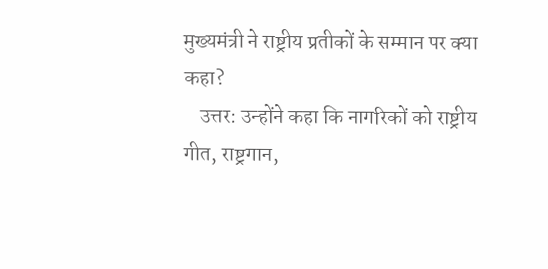मुख्यमंत्री ने राष्ट्रीय प्रतीकों के सम्मान पर क्या कहा?
    उत्तर: उन्होंने कहा कि नागरिकों को राष्ट्रीय गीत, राष्ट्रगान,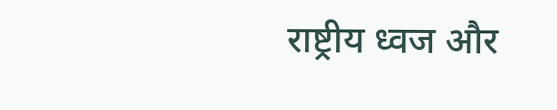राष्ट्रीय ध्वज और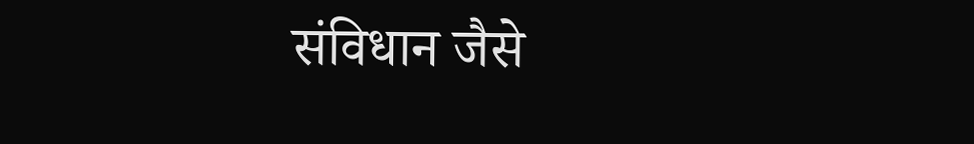संविधान जैसे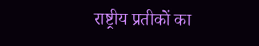राष्ट्रीय प्रतीकों का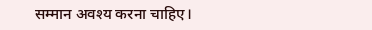सम्मान अवश्य करना चाहिए।